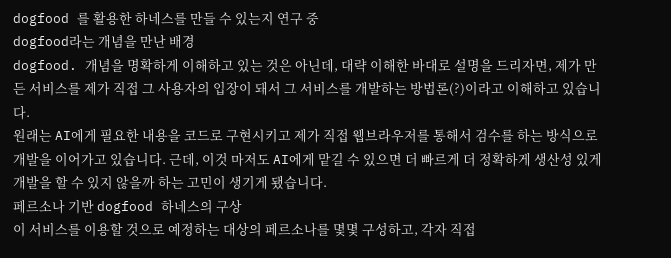dogfood 를 활용한 하네스를 만들 수 있는지 연구 중
dogfood라는 개념을 만난 배경
dogfood. 개념을 명확하게 이해하고 있는 것은 아닌데, 대략 이해한 바대로 설명을 드리자면, 제가 만든 서비스를 제가 직접 그 사용자의 입장이 돼서 그 서비스를 개발하는 방법론(?)이라고 이해하고 있습니다.
원래는 AI에게 필요한 내용을 코드로 구현시키고 제가 직접 웹브라우저를 통해서 검수를 하는 방식으로 개발을 이어가고 있습니다. 근데, 이것 마저도 AI에게 맡길 수 있으면 더 빠르게 더 정확하게 생산성 있게 개발을 할 수 있지 않을까 하는 고민이 생기게 됐습니다.
페르소나 기반 dogfood 하네스의 구상
이 서비스를 이용할 것으로 예정하는 대상의 페르소나를 몇몇 구성하고, 각자 직접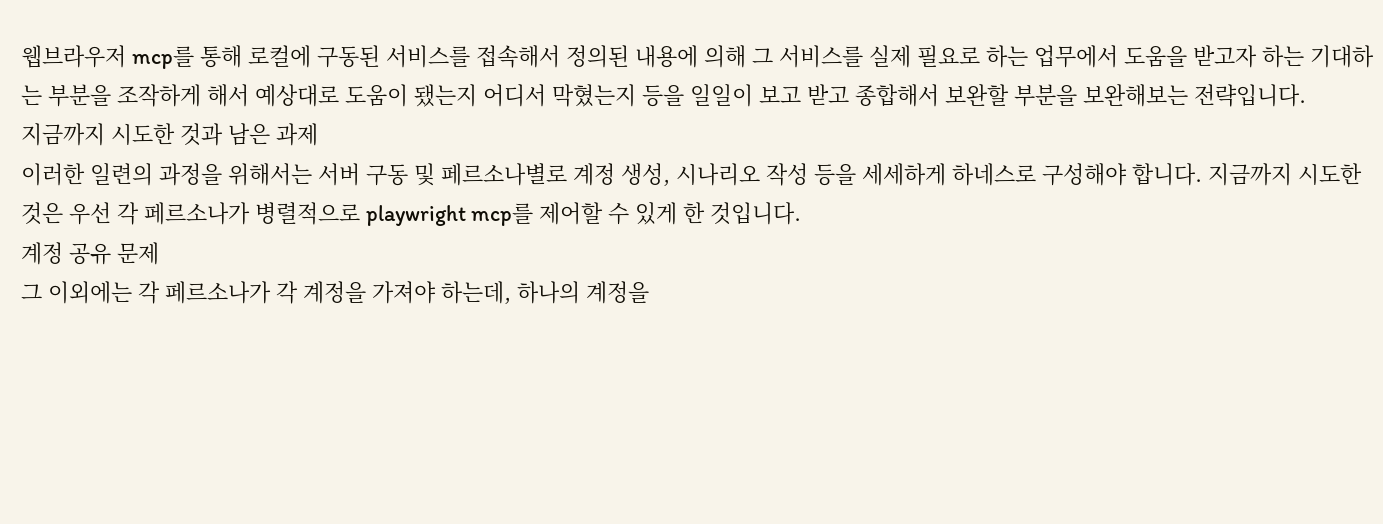웹브라우저 mcp를 통해 로컬에 구동된 서비스를 접속해서 정의된 내용에 의해 그 서비스를 실제 필요로 하는 업무에서 도움을 받고자 하는 기대하는 부분을 조작하게 해서 예상대로 도움이 됐는지 어디서 막혔는지 등을 일일이 보고 받고 종합해서 보완할 부분을 보완해보는 전략입니다.
지금까지 시도한 것과 남은 과제
이러한 일련의 과정을 위해서는 서버 구동 및 페르소나별로 계정 생성, 시나리오 작성 등을 세세하게 하네스로 구성해야 합니다. 지금까지 시도한 것은 우선 각 페르소나가 병렬적으로 playwright mcp를 제어할 수 있게 한 것입니다.
계정 공유 문제
그 이외에는 각 페르소나가 각 계정을 가져야 하는데, 하나의 계정을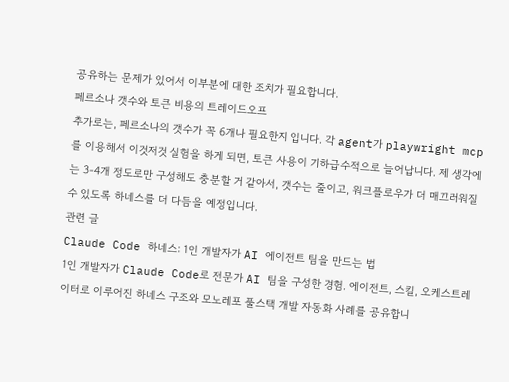공유하는 문제가 있어서 이부분에 대한 조치가 필요합니다.
페르소나 갯수와 토큰 비용의 트레이드오프
추가로는, 페르소나의 갯수가 꼭 6개나 필요한지 입니다. 각 agent가 playwright mcp를 이용해서 이것저것 실험을 하게 되면, 토큰 사용이 기하급수적으로 늘어납니다. 제 생각에는 3-4개 정도로만 구성해도 충분할 거 같아서, 갯수는 줄이고, 워크플로우가 더 매끄러워질 수 있도록 하네스를 더 다듬을 예정입니다.
관련 글
Claude Code 하네스: 1인 개발자가 AI 에이전트 팀을 만드는 법
1인 개발자가 Claude Code로 전문가 AI 팀을 구성한 경험. 에이전트, 스킬, 오케스트레이터로 이루어진 하네스 구조와 모노레포 풀스택 개발 자동화 사례를 공유합니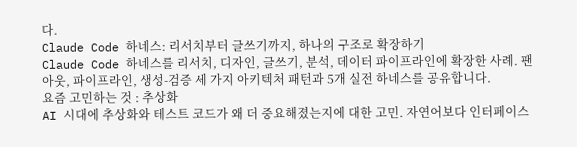다.
Claude Code 하네스: 리서치부터 글쓰기까지, 하나의 구조로 확장하기
Claude Code 하네스를 리서치, 디자인, 글쓰기, 분석, 데이터 파이프라인에 확장한 사례. 팬아웃, 파이프라인, 생성-검증 세 가지 아키텍처 패턴과 5개 실전 하네스를 공유합니다.
요즘 고민하는 것 : 추상화
AI 시대에 추상화와 테스트 코드가 왜 더 중요해졌는지에 대한 고민. 자연어보다 인터페이스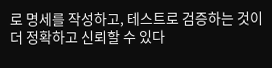로 명세를 작성하고, 테스트로 검증하는 것이 더 정확하고 신뢰할 수 있다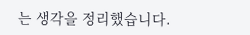는 생각을 정리했습니다.